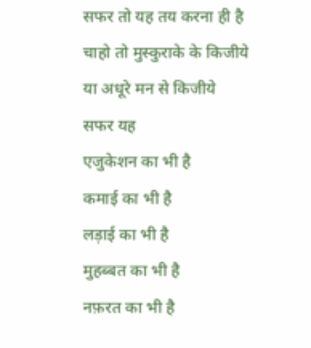सफर तो यह तय करना ही है
चाहो तो मुस्कुराके के किजीये
या अधूरे मन से किजीये
सफर यह
एजुकेशन का भी है
कमाई का भी है
लड़ाई का भी है
मुहब्बत का भी है
नफ़रत का भी है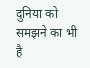दुनिया को समझने का भी है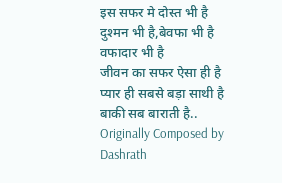इस सफर मे दोस्त भी है
दुश्मन भी है,बेवफा भी है
वफादार भी है
जीवन का सफर ऐसा ही है
प्यार ही सबसे बड़ा साथी है
बाकी सब बाराती है..
Originally Composed by Dashrath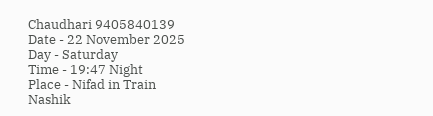Chaudhari 9405840139
Date - 22 November 2025
Day - Saturday
Time - 19:47 Night
Place - Nifad in Train
Nashik